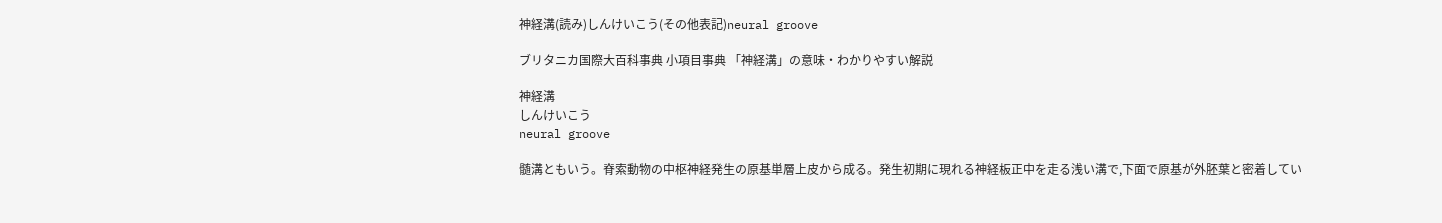神経溝(読み)しんけいこう(その他表記)neural groove

ブリタニカ国際大百科事典 小項目事典 「神経溝」の意味・わかりやすい解説

神経溝
しんけいこう
neural groove

髄溝ともいう。脊索動物の中枢神経発生の原基単層上皮から成る。発生初期に現れる神経板正中を走る浅い溝で,下面で原基が外胚葉と密着してい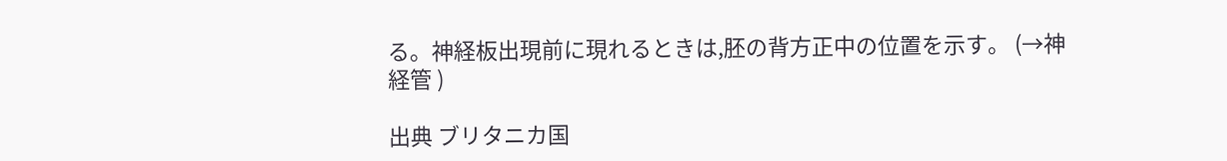る。神経板出現前に現れるときは,胚の背方正中の位置を示す。 (→神経管 )

出典 ブリタニカ国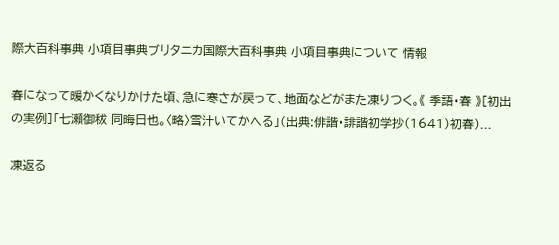際大百科事典 小項目事典ブリタニカ国際大百科事典 小項目事典について 情報

春になって暖かくなりかけた頃、急に寒さが戻って、地面などがまた凍りつく。《 季語・春 》[初出の実例]「七瀬御秡 同晦日也。〈略〉雪汁いてかへる」(出典:俳諧・誹諧初学抄(1641)初春)...

凍返る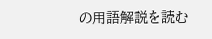の用語解説を読む